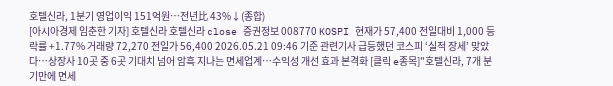호텔신라, 1분기 영업이익 151억원…전년比 43%↓(종합)
[아시아경제 임춘한 기자] 호텔신라 호텔신라 close 증권정보 008770 KOSPI 현재가 57,400 전일대비 1,000 등락률 +1.77% 거래량 72,270 전일가 56,400 2026.05.21 09:46 기준 관련기사 급등했던 코스피 ‘실적 장세’ 맞았다…상장사 10곳 중 6곳 기대치 넘어 암흑 지나는 면세업계…수익성 개선 효과 본격화 [클릭 e종목]"호텔신라, 7개 분기만에 면세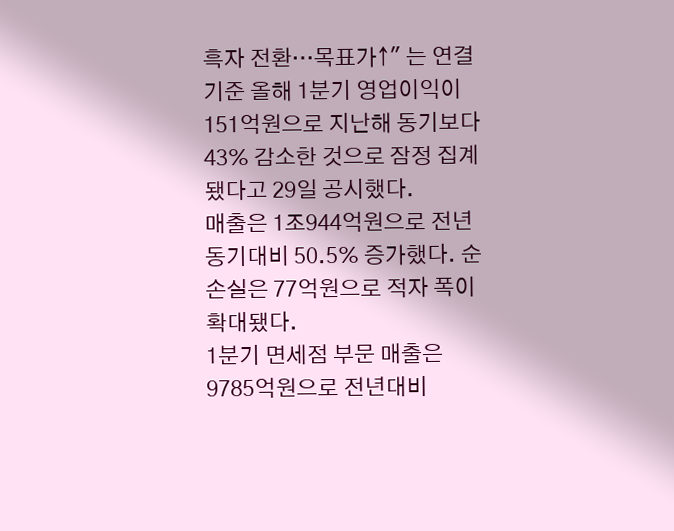흑자 전환…목표가↑" 는 연결 기준 올해 1분기 영업이익이 151억원으로 지난해 동기보다 43% 감소한 것으로 잠정 집계됐다고 29일 공시했다.
매출은 1조944억원으로 전년동기대비 50.5% 증가했다. 순손실은 77억원으로 적자 폭이 확대됐다.
1분기 면세점 부문 매출은 9785억원으로 전년대비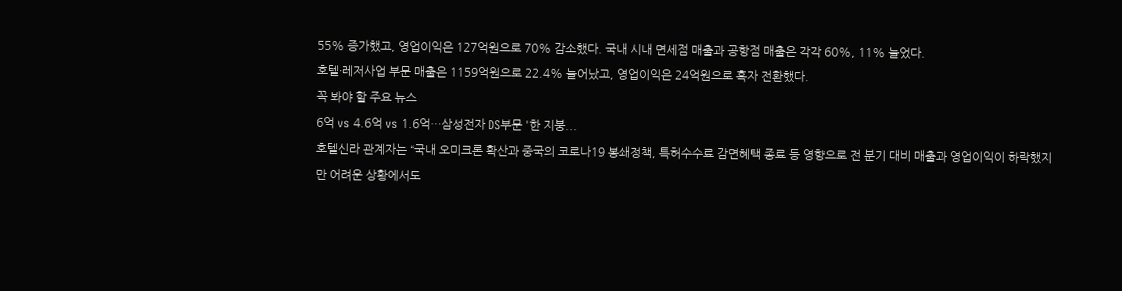55% 증가했고, 영업이익은 127억원으로 70% 감소했다. 국내 시내 면세점 매출과 공항점 매출은 각각 60%, 11% 늘었다.
호텔·레저사업 부문 매출은 1159억원으로 22.4% 늘어났고, 영업이익은 24억원으로 흑자 전환했다.
꼭 봐야 할 주요 뉴스
6억 vs 4.6억 vs 1.6억…삼성전자 DS부문 '한 지붕...
호텔신라 관계자는 “국내 오미크론 확산과 중국의 코로나19 봉쇄정책, 특허수수료 감면혜택 종료 등 영향으로 전 분기 대비 매출과 영업이익이 하락했지만 어려운 상황에서도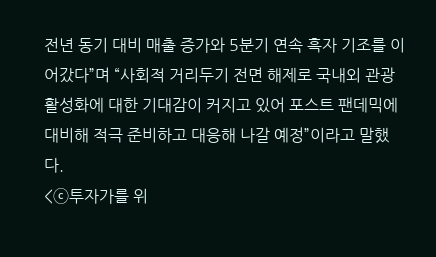전년 동기 대비 매출 증가와 5분기 연속 흑자 기조를 이어갔다”며 “사회적 거리두기 전면 해제로 국내외 관광활성화에 대한 기대감이 커지고 있어 포스트 팬데믹에 대비해 적극 준비하고 대응해 나갈 예정”이라고 말했다.
<ⓒ투자가를 위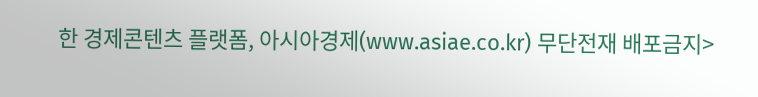한 경제콘텐츠 플랫폼, 아시아경제(www.asiae.co.kr) 무단전재 배포금지>